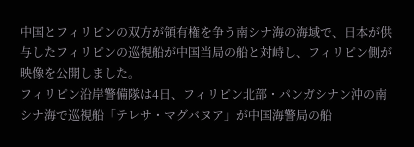中国とフィリピンの双方が領有権を争う南シナ海の海域で、日本が供与したフィリピンの巡視船が中国当局の船と対峙し、フィリピン側が映像を公開しました。
フィリピン沿岸警備隊は4日、フィリピン北部・パンガシナン沖の南シナ海で巡視船「テレサ・マグバヌア」が中国海警局の船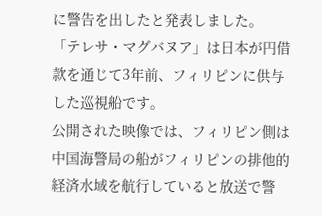に警告を出したと発表しました。
「テレサ・マグバヌア」は日本が円借款を通じて3年前、フィリピンに供与した巡視船です。
公開された映像では、フィリピン側は中国海警局の船がフィリピンの排他的経済水域を航行していると放送で警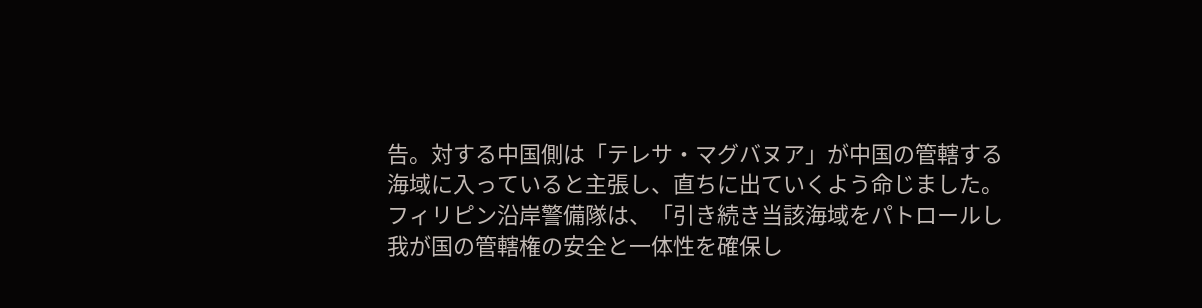告。対する中国側は「テレサ・マグバヌア」が中国の管轄する海域に入っていると主張し、直ちに出ていくよう命じました。
フィリピン沿岸警備隊は、「引き続き当該海域をパトロールし我が国の管轄権の安全と一体性を確保し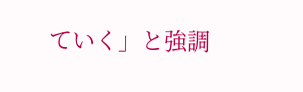ていく」と強調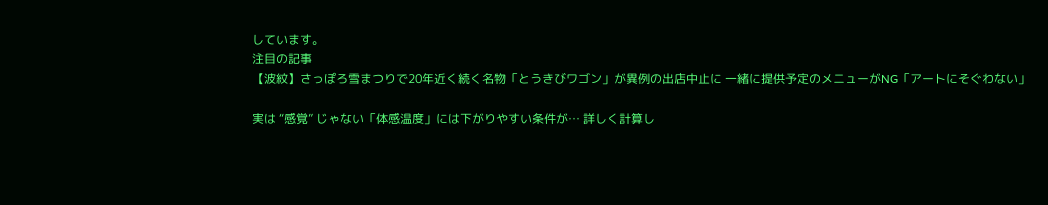しています。
注目の記事
【波紋】さっぽろ雪まつりで20年近く続く名物「とうきびワゴン」が異例の出店中止に 一緒に提供予定のメニューがNG「アートにそぐわない」

実は “感覚” じゃない「体感温度」には下がりやすい条件が… 詳しく計算し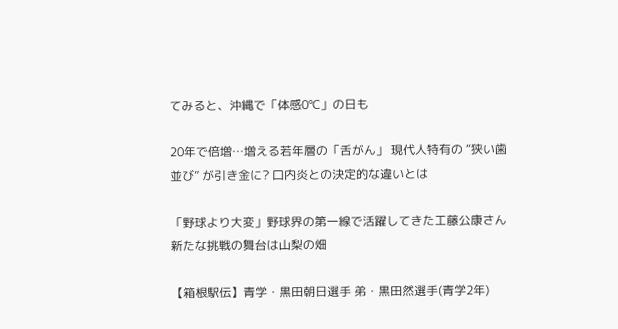てみると、沖縄で「体感0℃」の日も

20年で倍増…増える若年層の「舌がん」 現代人特有の “狭い歯並び” が引き金に? 口内炎との決定的な違いとは

「野球より大変」野球界の第一線で活躍してきた工藤公康さん 新たな挑戦の舞台は山梨の畑

【箱根駅伝】青学・黒田朝日選手 弟・黒田然選手(青学2年)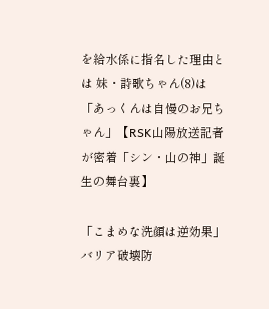を給水係に指名した理由とは 妹・詩歌ちゃん(8)は「あっくんは自慢のお兄ちゃん」【RSK山陽放送記者が密着「シン・山の神」誕生の舞台裏】

「こまめな洗顔は逆効果」バリア破壊防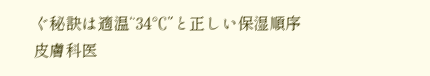ぐ秘訣は適温“34℃”と正しい保湿順序 皮膚科医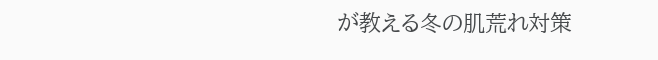が教える冬の肌荒れ対策